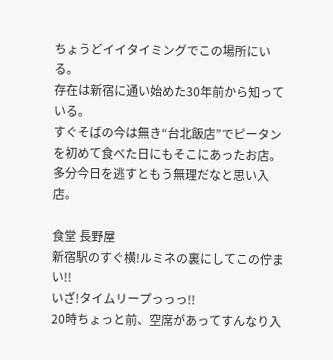ちょうどイイタイミングでこの場所にいる。
存在は新宿に通い始めた30年前から知っている。
すぐそばの今は無き“台北飯店”でピータンを初めて食べた日にもそこにあったお店。
多分今日を逃すともう無理だなと思い入店。

食堂 長野屋
新宿駅のすぐ横!ルミネの裏にしてこの佇まい!!
いざ!タイムリープっっっ!!
20時ちょっと前、空席があってすんなり入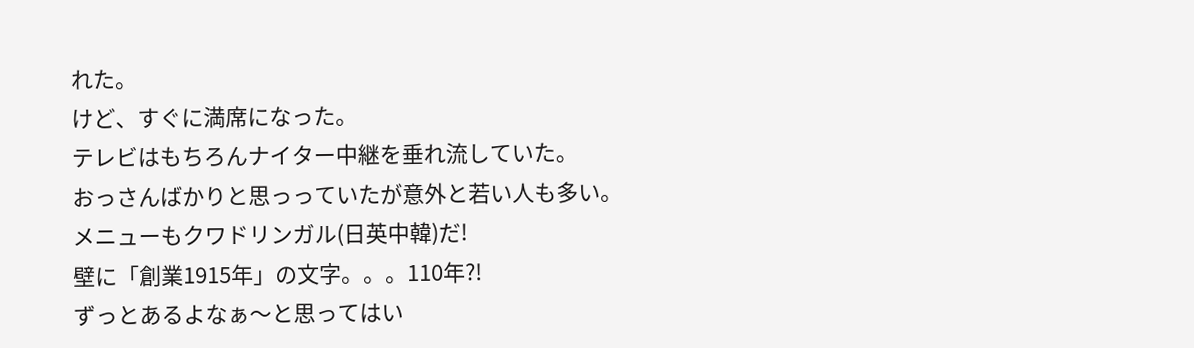れた。
けど、すぐに満席になった。
テレビはもちろんナイター中継を垂れ流していた。
おっさんばかりと思っっていたが意外と若い人も多い。
メニューもクワドリンガル(日英中韓)だ!
壁に「創業1915年」の文字。。。110年?!
ずっとあるよなぁ〜と思ってはい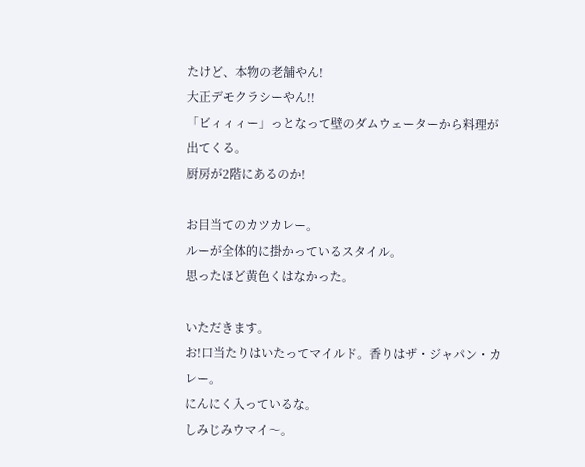たけど、本物の老舗やん!
大正デモクラシーやん!!
「ビィィィー」っとなって壁のダムウェーターから料理が出てくる。
厨房が2階にあるのか!

お目当てのカツカレー。
ルーが全体的に掛かっているスタイル。
思ったほど黄色くはなかった。

いただきます。
お!口当たりはいたってマイルド。香りはザ・ジャパン・カレー。
にんにく入っているな。
しみじみウマイ〜。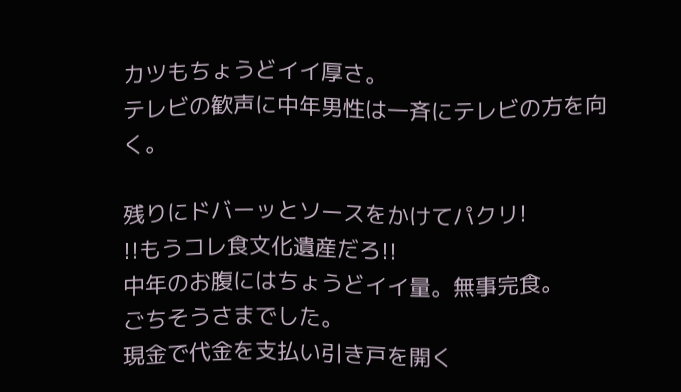カツもちょうどイイ厚さ。
テレビの歓声に中年男性は一斉にテレビの方を向く。

残りにドバーッとソースをかけてパクリ!
!!もうコレ食文化遺産だろ!!
中年のお腹にはちょうどイイ量。無事完食。
ごちそうさまでした。
現金で代金を支払い引き戸を開く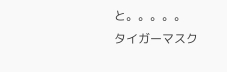と。。。。。
タイガーマスク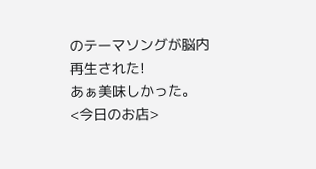のテーマソングが脳内再生された!
あぁ美味しかった。
<今日のお店>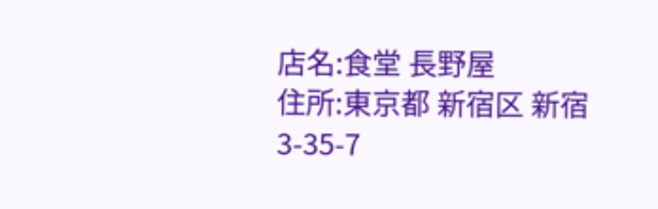店名:食堂 長野屋
住所:東京都 新宿区 新宿3-35-7